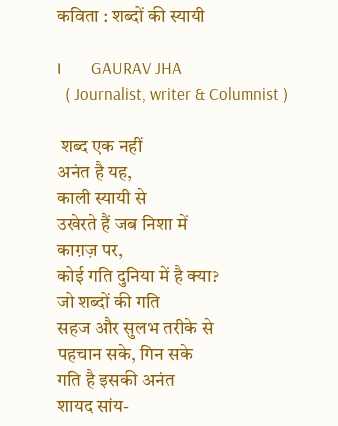कविता : शब्दों की स्यायी

।        GAURAV JHA
  ( Journalist, writer & Columnist )

 शब्द एक नहीं
अनंत है यह,
काली स्यायी से
उखेरते हैं जब निशा में
काग़ज़ पर,
कोई गति दुनिया में है क्या?
जो शब्दों की गति
सहज और सुलभ तरीके से
पहचान सके, गिन सके
गति है इसकी अनंत
शायद सांय-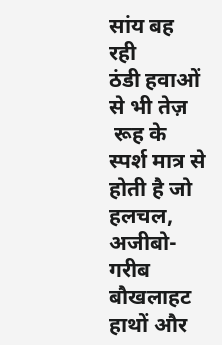सांय बह रही
ठंडी हवाओं से भी तेज़
 रूह के स्पर्श मात्र से
होती है जो हलचल,
अजीबो-गरीब बौखलाहट
हाथों और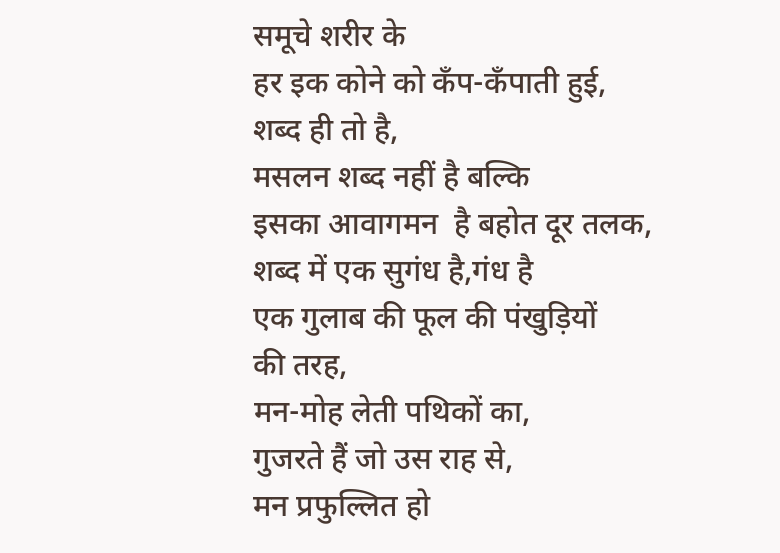समूचे शरीर के
हर इक कोने को कँप-कँपाती हुई,
शब्द ही तो है,
मसलन शब्द नहीं है बल्कि
इसका आवागमन  है बहोत दूर तलक,
शब्द में एक सुगंध है,गंध है
एक गुलाब की फूल की पंखुड़ियों
की तरह,
मन-मोह लेती पथिकों का,
गुजरते हैं जो उस राह से,
मन प्रफुल्लित हो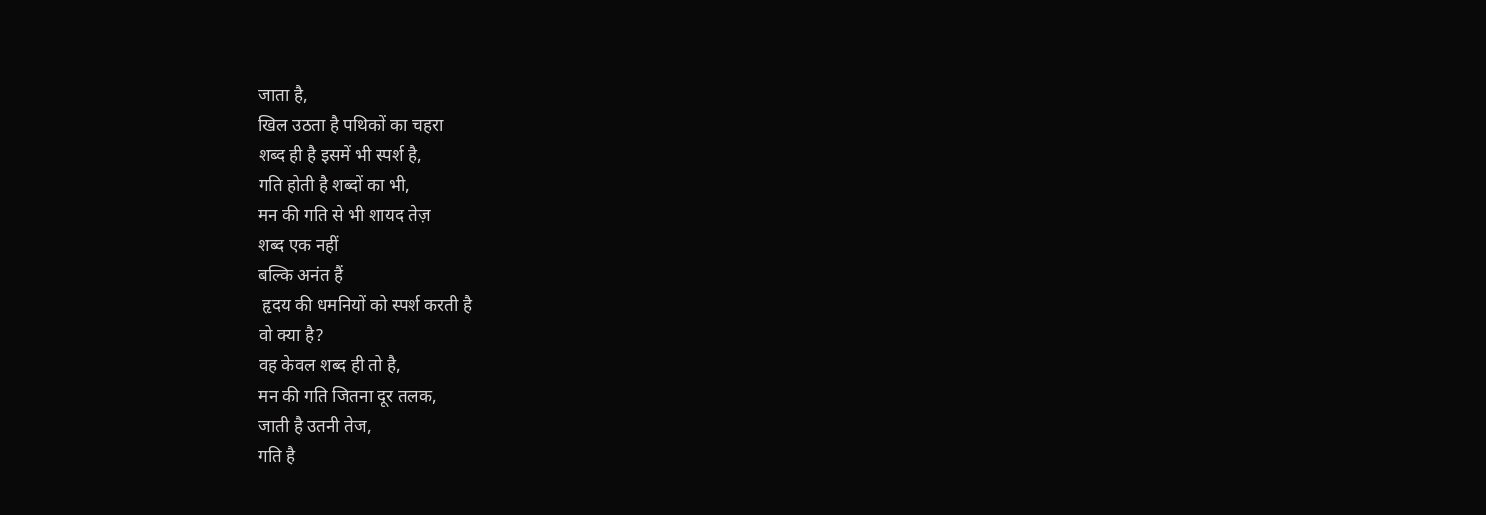जाता है,
खिल उठता है पथिकों का चहरा
शब्द ही है इसमें भी स्पर्श है,
गति होती है शब्दों का भी,
मन की गति से भी शायद तेज़
शब्द एक नहीं
बल्कि अनंत हैं
 हृदय की धमनियों को स्पर्श करती है
वो क्या है?
वह केवल शब्द ही तो है,
मन की गति जितना दूर तलक,
जाती है उतनी तेज,
गति है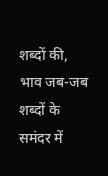शब्दों की,
भाव जब-जब शब्दों के
समंदर में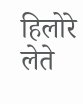हिलोरे लेते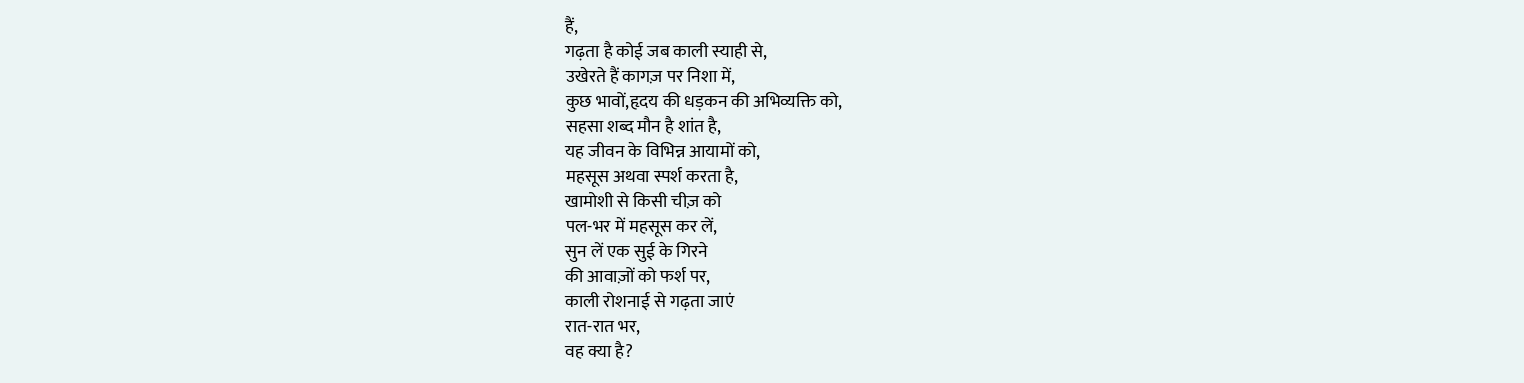हैं,
गढ़ता है कोई जब काली स्याही से,
उखेरते हैं कागज़ पर निशा में,
कुछ भावों,हृदय की धड़कन की अभिव्यक्ति को,
सहसा शब्द मौन है शांत है,
यह जीवन के विभिन्न आयामों को,
महसूस अथवा स्पर्श करता है,
खामोशी से किसी चीज़ को
पल-भर में महसूस कर लें,
सुन लें एक सुई के गिरने
की आवाज़ों को फर्श पर,
काली रोशनाई से गढ़ता जाएं
रात-रात भर,
वह क्या है?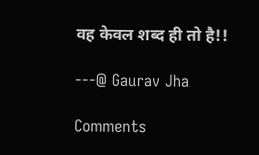वह केवल शब्द ही तो है!!

---@ Gaurav Jha

Comments